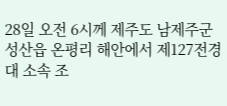28일 오전 6시께 제주도 남제주군 성산읍 온평리 해안에서 제127전경대 소속 조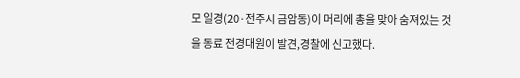모 일경(20·전주시 금암동)이 머리에 총을 맞아 숨져있는 것을 동료 전경대원이 발견,경찰에 신고했다.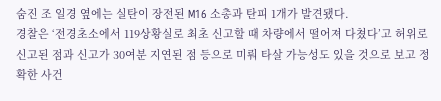숨진 조 일경 옆에는 실탄이 장전된 M16 소총과 탄피 1개가 발견됐다.
경찰은 ‘전경초소에서 119상황실로 최초 신고할 때 차량에서 떨어져 다쳤다’고 허위로 신고된 점과 신고가 30여분 지연된 점 등으로 미뤄 타살 가능성도 있을 것으로 보고 정확한 사건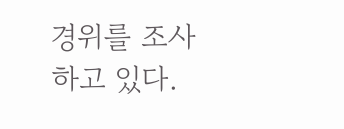경위를 조사하고 있다.